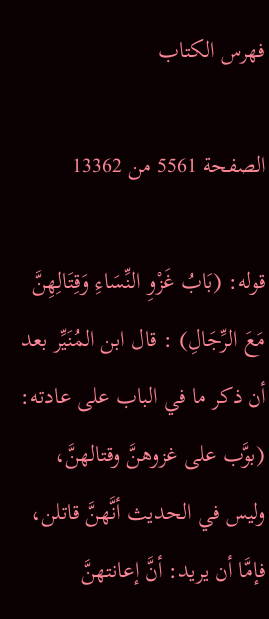فهرس الكتاب

الصفحة 5561 من 13362

قوله: (بَابُ غَزْوِ النِّسَاءِ وَقِتَالِهِنَّ مَعَ الرِّجَالِ) : قال ابن المُنَيِّر بعد أن ذكر ما في الباب على عادته: (بوَّب على غزوهنَّ وقتالهنَّ، وليس في الحديث أنَّهنَّ قاتلن، فإمَّا أن يريد: أنَّ إعانتهنَّ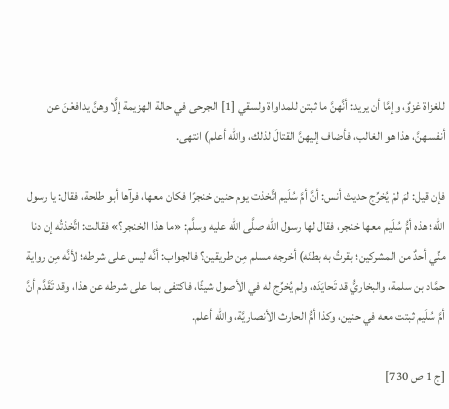للغزاة غزوٌ، وإمَّا أن يريد: أنَّهنَّ ما ثبتن للمداواة ولسقي [1] الجرحى في حالة الهزيمة إلَّا وهنَّ يدافعْنَ عن أنفسهنَّ، هذا هو الغالب، فأضاف إليهنَّ القتالَ لذلك، والله أعلم) انتهى.

فإن قيل: لمَ لمْ يُخرِّج حديث أنس: أنَّ أمَّ سُلَيم اتَّخذت يوم حنين خنجرًا فكان معها، فرآها أبو طلحة، فقال: يا رسول الله؛ هذه أمُّ سُلَيم معها خنجر، فقال لها رسول الله صلَّى الله عليه وسلَّم: «ما هذا الخنجر؟» فقالت: اتَّخذتُه إن دنا منِّي أحدٌ من المشركين؛ بقرتُ به بطنَه) أخرجه مسلم مِن طريقين؟ فالجواب: أنَّه ليس على شرطه؛ لأنَّه مِن رواية حمَّاد بن سلمة، والبخاريُّ قد تَحايَدَه، ولم يُخرِّج له في الأصول شيئًا، فاكتفى بما على شرطه عن هذا، وقد تَقَدَّم أنَّ أمَّ سُلَيم ثبتت معه في حنين، وكذا أمُّ الحارث الأنصاريَّة، والله أعلم.

[ج 1 ص 730]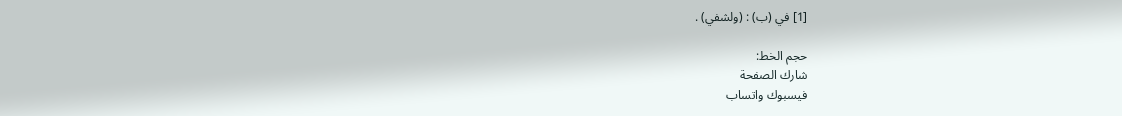[1] في (ب) : (ولشفي) .

حجم الخط:
شارك الصفحة
فيسبوك واتساب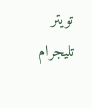تويتر تليجرام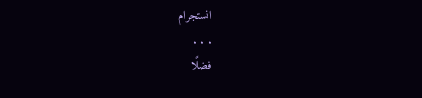انستجرام
. . .
فضلًا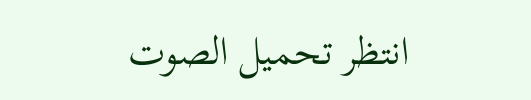انتظر تحميل الصوت